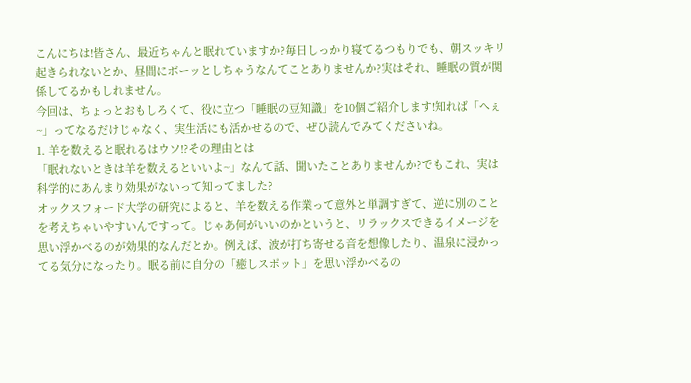こんにちは!皆さん、最近ちゃんと眠れていますか?毎日しっかり寝てるつもりでも、朝スッキリ起きられないとか、昼間にボーッとしちゃうなんてことありませんか?実はそれ、睡眠の質が関係してるかもしれません。
今回は、ちょっとおもしろくて、役に立つ「睡眠の豆知識」を10個ご紹介します!知れば「へぇ~」ってなるだけじゃなく、実生活にも活かせるので、ぜひ読んでみてくださいね。
1. 羊を数えると眠れるはウソ!?その理由とは
「眠れないときは羊を数えるといいよ~」なんて話、聞いたことありませんか?でもこれ、実は科学的にあんまり効果がないって知ってました?
オックスフォード大学の研究によると、羊を数える作業って意外と単調すぎて、逆に別のことを考えちゃいやすいんですって。じゃあ何がいいのかというと、リラックスできるイメージを思い浮かべるのが効果的なんだとか。例えば、波が打ち寄せる音を想像したり、温泉に浸かってる気分になったり。眠る前に自分の「癒しスポット」を思い浮かべるの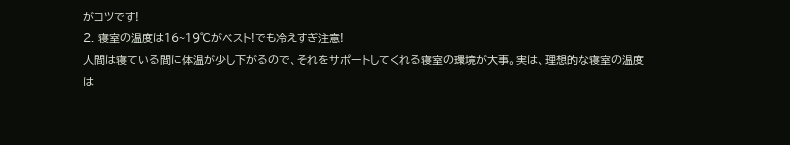がコツです!
2. 寝室の温度は16~19℃がベスト!でも冷えすぎ注意!
人間は寝ている間に体温が少し下がるので、それをサポートしてくれる寝室の環境が大事。実は、理想的な寝室の温度は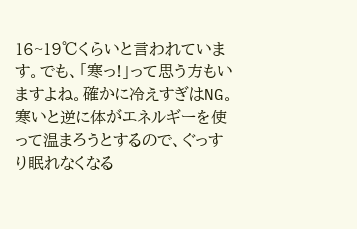16~19℃くらいと言われています。でも、「寒っ!」って思う方もいますよね。確かに冷えすぎはNG。
寒いと逆に体がエネルギーを使って温まろうとするので、ぐっすり眠れなくなる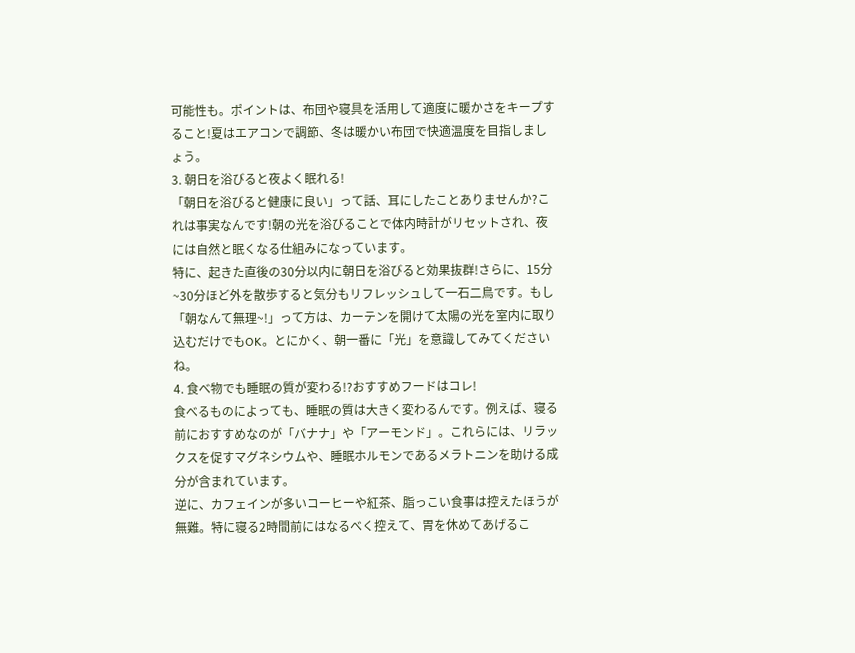可能性も。ポイントは、布団や寝具を活用して適度に暖かさをキープすること!夏はエアコンで調節、冬は暖かい布団で快適温度を目指しましょう。
3. 朝日を浴びると夜よく眠れる!
「朝日を浴びると健康に良い」って話、耳にしたことありませんか?これは事実なんです!朝の光を浴びることで体内時計がリセットされ、夜には自然と眠くなる仕組みになっています。
特に、起きた直後の30分以内に朝日を浴びると効果抜群!さらに、15分~30分ほど外を散歩すると気分もリフレッシュして一石二鳥です。もし「朝なんて無理~!」って方は、カーテンを開けて太陽の光を室内に取り込むだけでもOK。とにかく、朝一番に「光」を意識してみてくださいね。
4. 食べ物でも睡眠の質が変わる!?おすすめフードはコレ!
食べるものによっても、睡眠の質は大きく変わるんです。例えば、寝る前におすすめなのが「バナナ」や「アーモンド」。これらには、リラックスを促すマグネシウムや、睡眠ホルモンであるメラトニンを助ける成分が含まれています。
逆に、カフェインが多いコーヒーや紅茶、脂っこい食事は控えたほうが無難。特に寝る2時間前にはなるべく控えて、胃を休めてあげるこ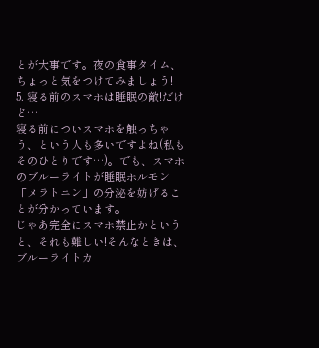とが大事です。夜の食事タイム、ちょっと気をつけてみましょう!
5. 寝る前のスマホは睡眠の敵!だけど…
寝る前についスマホを触っちゃう、という人も多いですよね(私もそのひとりです…)。でも、スマホのブルーライトが睡眠ホルモン「メラトニン」の分泌を妨げることが分かっています。
じゃあ完全にスマホ禁止かというと、それも難しい!そんなときは、ブルーライトカ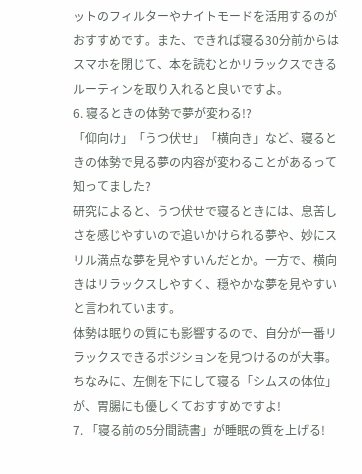ットのフィルターやナイトモードを活用するのがおすすめです。また、できれば寝る30分前からはスマホを閉じて、本を読むとかリラックスできるルーティンを取り入れると良いですよ。
6. 寝るときの体勢で夢が変わる!?
「仰向け」「うつ伏せ」「横向き」など、寝るときの体勢で見る夢の内容が変わることがあるって知ってました?
研究によると、うつ伏せで寝るときには、息苦しさを感じやすいので追いかけられる夢や、妙にスリル満点な夢を見やすいんだとか。一方で、横向きはリラックスしやすく、穏やかな夢を見やすいと言われています。
体勢は眠りの質にも影響するので、自分が一番リラックスできるポジションを見つけるのが大事。ちなみに、左側を下にして寝る「シムスの体位」が、胃腸にも優しくておすすめですよ!
7. 「寝る前の5分間読書」が睡眠の質を上げる!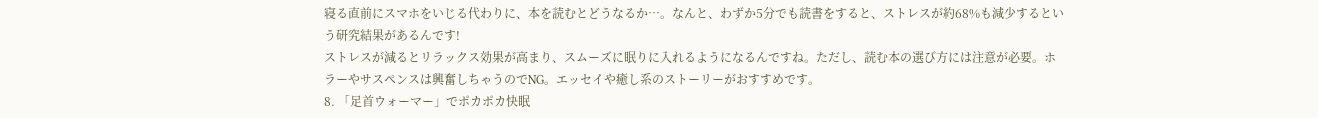寝る直前にスマホをいじる代わりに、本を読むとどうなるか…。なんと、わずか5分でも読書をすると、ストレスが約68%も減少するという研究結果があるんです!
ストレスが減るとリラックス効果が高まり、スムーズに眠りに入れるようになるんですね。ただし、読む本の選び方には注意が必要。ホラーやサスペンスは興奮しちゃうのでNG。エッセイや癒し系のストーリーがおすすめです。
8. 「足首ウォーマー」でポカポカ快眠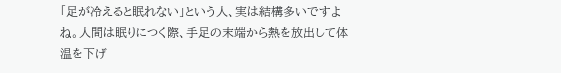「足が冷えると眠れない」という人、実は結構多いですよね。人間は眠りにつく際、手足の末端から熱を放出して体温を下げ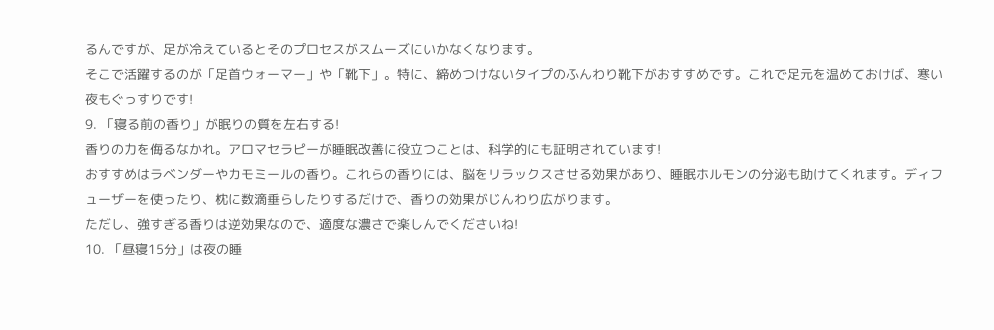るんですが、足が冷えているとそのプロセスがスムーズにいかなくなります。
そこで活躍するのが「足首ウォーマー」や「靴下」。特に、締めつけないタイプのふんわり靴下がおすすめです。これで足元を温めておけば、寒い夜もぐっすりです!
9. 「寝る前の香り」が眠りの質を左右する!
香りの力を侮るなかれ。アロマセラピーが睡眠改善に役立つことは、科学的にも証明されています!
おすすめはラベンダーやカモミールの香り。これらの香りには、脳をリラックスさせる効果があり、睡眠ホルモンの分泌も助けてくれます。ディフューザーを使ったり、枕に数滴垂らしたりするだけで、香りの効果がじんわり広がります。
ただし、強すぎる香りは逆効果なので、適度な濃さで楽しんでくださいね!
10. 「昼寝15分」は夜の睡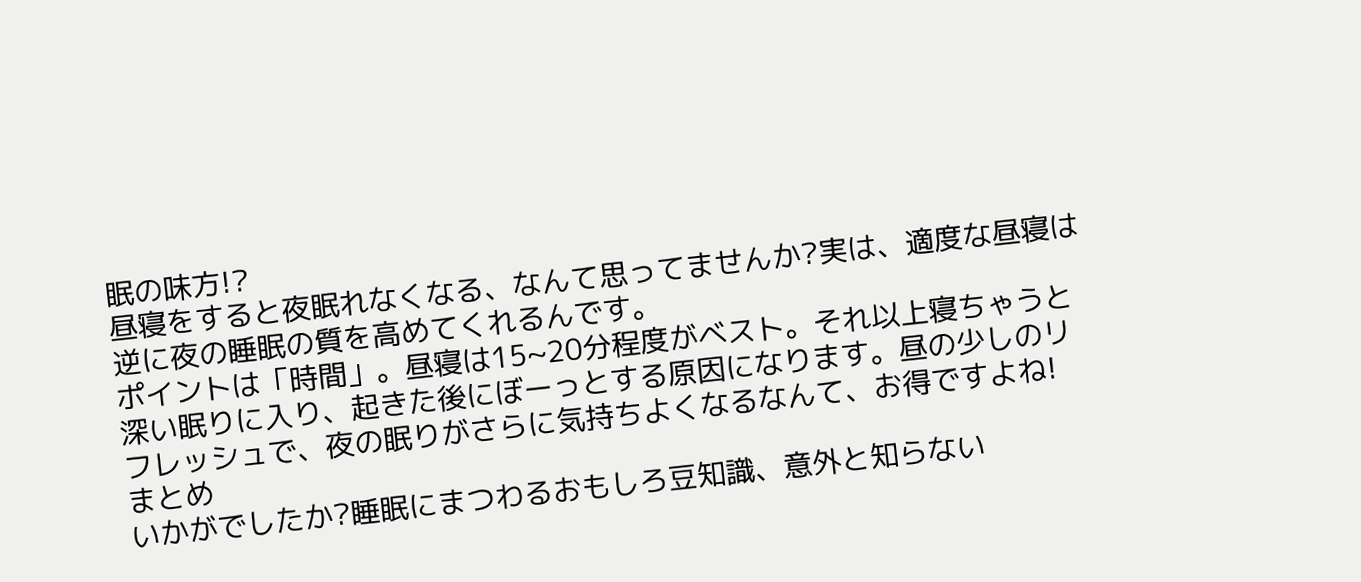眠の味方!?
昼寝をすると夜眠れなくなる、なんて思ってませんか?実は、適度な昼寝は逆に夜の睡眠の質を高めてくれるんです。
ポイントは「時間」。昼寝は15~20分程度がベスト。それ以上寝ちゃうと深い眠りに入り、起きた後にぼーっとする原因になります。昼の少しのリフレッシュで、夜の眠りがさらに気持ちよくなるなんて、お得ですよね!
まとめ
いかがでしたか?睡眠にまつわるおもしろ豆知識、意外と知らない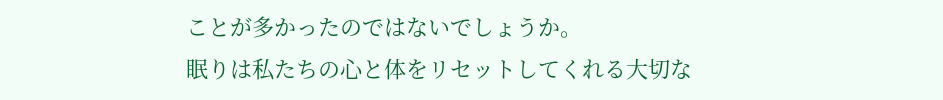ことが多かったのではないでしょうか。
眠りは私たちの心と体をリセットしてくれる大切な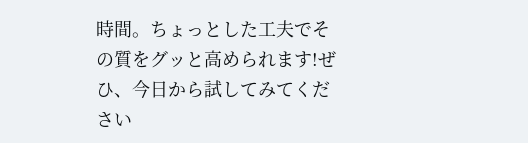時間。ちょっとした工夫でその質をグッと高められます!ぜひ、今日から試してみてください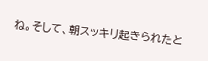ね。そして、朝スッキリ起きられたと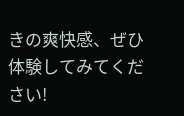きの爽快感、ぜひ体験してみてください!